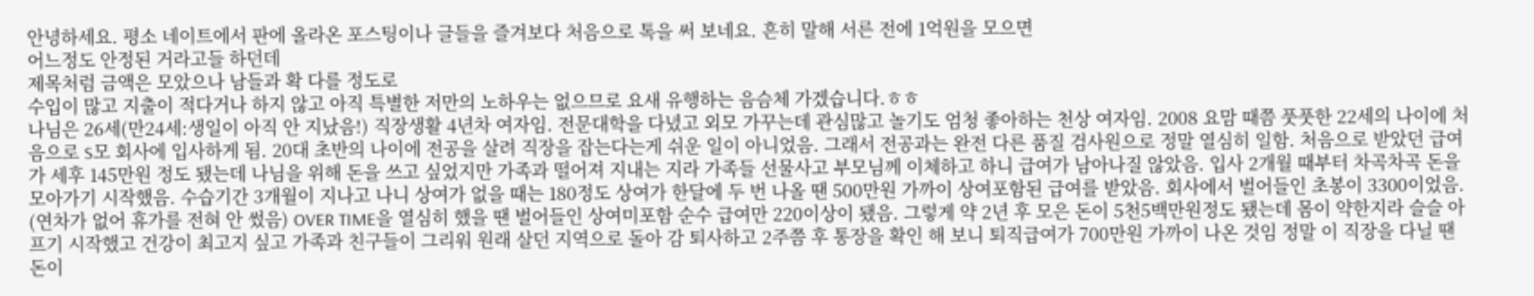안녕하세요. 평소 네이트에서 판에 올라온 포스팅이나 글들을 즐겨보다 처음으로 톡을 써 보네요. 흔히 말해 서른 전에 1억원을 모으면
어느정도 안정된 거라고들 하던데
제목처럼 금액은 모았으나 남들과 확 다를 정도로
수입이 많고 지출이 적다거나 하지 않고 아직 특별한 저만의 노하우는 없으므로 요새 유행하는 음슴체 가겠습니다.ㅎㅎ
나님은 26세(만24세:생일이 아직 안 지났음!) 직장생활 4년차 여자임. 전문대학을 다녔고 외모 가꾸는데 관심많고 놀기도 엄청 좋아하는 천상 여자임. 2008 요맘 때쯤 풋풋한 22세의 나이에 처음으로 S모 회사에 입사하게 됨. 20대 초반의 나이에 전공을 살려 직장을 잡는다는게 쉬운 일이 아니었음. 그래서 전공과는 완전 다른 품질 검사원으로 정말 열심히 일함. 처음으로 받았던 급여가 세후 145만원 정도 됐는데 나님을 위해 돈을 쓰고 싶었지만 가족과 떨어져 지내는 지라 가족들 선물사고 부모님께 이체하고 하니 급여가 남아나질 않았음. 입사 2개월 때부터 차곡차곡 돈을 모아가기 시작했음. 수습기간 3개월이 지나고 나니 상여가 없을 때는 180정도 상여가 한달에 두 번 나올 땐 500만원 가까이 상여포함된 급여를 받았음. 회사에서 벌어들인 초봉이 3300이었음. (연차가 없어 휴가를 전혀 안 썼음) OVER TIME을 열심히 했을 땐 벌어들인 상여미포함 순수 급여만 220이상이 됐음. 그렇게 약 2년 후 모은 돈이 5천5백만원정도 됐는데 몸이 약한지라 슬슬 아프기 시작했고 건강이 최고지 싶고 가족과 친구들이 그리워 원래 살던 지역으로 돌아 감 퇴사하고 2주쯤 후 통장을 확인 해 보니 퇴직급여가 700만원 가까이 나온 것임 정말 이 직장을 다닐 땐 돈이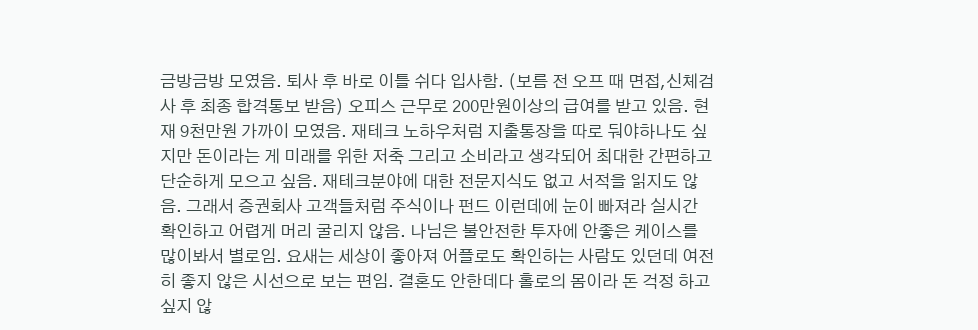금방금방 모였음. 퇴사 후 바로 이틀 쉬다 입사함. (보름 전 오프 때 면접,신체검사 후 최종 합격통보 받음) 오피스 근무로 200만원이상의 급여를 받고 있음. 현재 9천만원 가까이 모였음. 재테크 노하우처럼 지출통장을 따로 둬야하나도 싶지만 돈이라는 게 미래를 위한 저축 그리고 소비라고 생각되어 최대한 간편하고 단순하게 모으고 싶음. 재테크분야에 대한 전문지식도 없고 서적을 읽지도 않음. 그래서 증권회사 고객들처럼 주식이나 펀드 이런데에 눈이 빠져라 실시간 확인하고 어렵게 머리 굴리지 않음. 나님은 불안전한 투자에 안좋은 케이스를 많이봐서 별로임. 요새는 세상이 좋아져 어플로도 확인하는 사람도 있던데 여전히 좋지 않은 시선으로 보는 편임. 결혼도 안한데다 홀로의 몸이라 돈 걱정 하고 싶지 않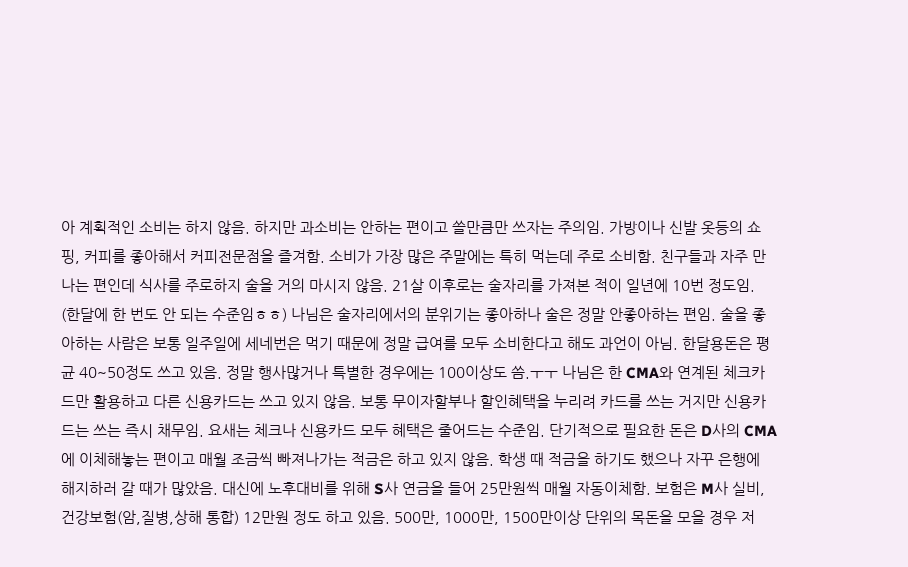아 계획적인 소비는 하지 않음. 하지만 과소비는 안하는 편이고 쓸만큼만 쓰자는 주의임. 가방이나 신발 옷등의 쇼핑, 커피를 좋아해서 커피전문점을 즐겨함. 소비가 가장 많은 주말에는 특히 먹는데 주로 소비함. 친구들과 자주 만나는 편인데 식사를 주로하지 술을 거의 마시지 않음. 21살 이후로는 술자리를 가져본 적이 일년에 10번 정도임. (한달에 한 번도 안 되는 수준임ㅎㅎ) 나님은 술자리에서의 분위기는 좋아하나 술은 정말 안좋아하는 편임. 술을 좋아하는 사람은 보통 일주일에 세네번은 먹기 때문에 정말 급여를 모두 소비한다고 해도 과언이 아님. 한달용돈은 평균 40~50정도 쓰고 있음. 정말 행사많거나 특별한 경우에는 100이상도 씀.ㅜㅜ 나님은 한 CMA와 연계된 체크카드만 활용하고 다른 신용카드는 쓰고 있지 않음. 보통 무이자할부나 할인혜택을 누리려 카드를 쓰는 거지만 신용카드는 쓰는 즉시 채무임. 요새는 체크나 신용카드 모두 혜택은 줄어드는 수준임. 단기적으로 필요한 돈은 D사의 CMA에 이체해놓는 편이고 매월 조금씩 빠져나가는 적금은 하고 있지 않음. 학생 때 적금을 하기도 했으나 자꾸 은행에 해지하러 갈 때가 많았음. 대신에 노후대비를 위해 S사 연금을 들어 25만원씩 매월 자동이체함. 보험은 M사 실비, 건강보험(암,질병,상해 통합) 12만원 정도 하고 있음. 500만, 1000만, 1500만이상 단위의 목돈을 모을 경우 저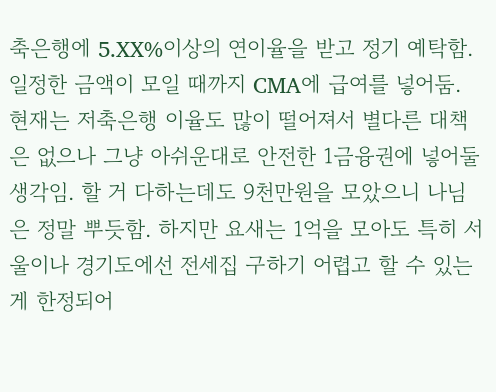축은행에 5.XX%이상의 연이율을 받고 정기 예탁함. 일정한 금액이 모일 때까지 CMA에 급여를 넣어둠. 현재는 저축은행 이율도 많이 떨어져서 별다른 대책은 없으나 그냥 아쉬운대로 안전한 1금융권에 넣어둘 생각임. 할 거 다하는데도 9천만원을 모았으니 나님은 정말 뿌듯함. 하지만 요새는 1억을 모아도 특히 서울이나 경기도에선 전세집 구하기 어렵고 할 수 있는게 한정되어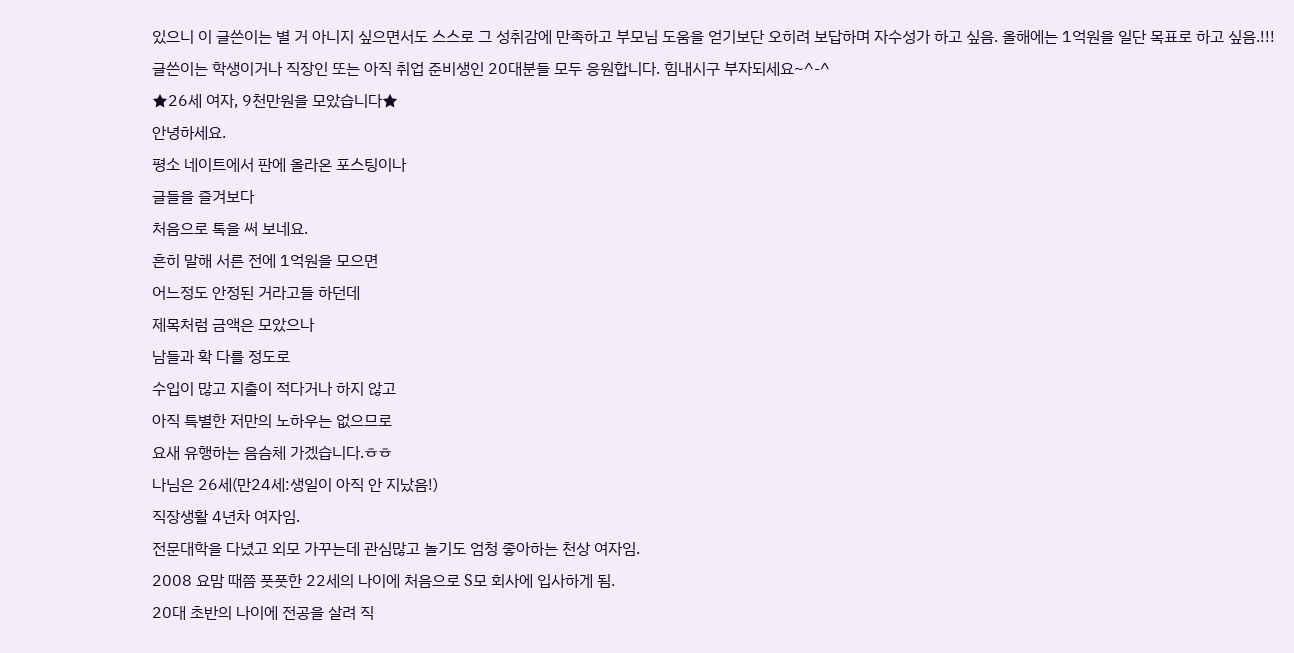있으니 이 글쓴이는 별 거 아니지 싶으면서도 스스로 그 성취감에 만족하고 부모님 도움을 얻기보단 오히려 보답하며 자수성가 하고 싶음. 올해에는 1억원을 일단 목표로 하고 싶음.!!!
글쓴이는 학생이거나 직장인 또는 아직 취업 준비생인 20대분들 모두 응원합니다. 힘내시구 부자되세요~^-^
★26세 여자, 9천만원을 모았습니다★
안녕하세요.
평소 네이트에서 판에 올라온 포스팅이나
글들을 즐겨보다
처음으로 톡을 써 보네요.
흔히 말해 서른 전에 1억원을 모으면
어느정도 안정된 거라고들 하던데
제목처럼 금액은 모았으나
남들과 확 다를 정도로
수입이 많고 지출이 적다거나 하지 않고
아직 특별한 저만의 노하우는 없으므로
요새 유행하는 음슴체 가겠습니다.ㅎㅎ
나님은 26세(만24세:생일이 아직 안 지났음!)
직장생활 4년차 여자임.
전문대학을 다녔고 외모 가꾸는데 관심많고 놀기도 엄청 좋아하는 천상 여자임.
2008 요맘 때쯤 풋풋한 22세의 나이에 처음으로 S모 회사에 입사하게 됨.
20대 초반의 나이에 전공을 살려 직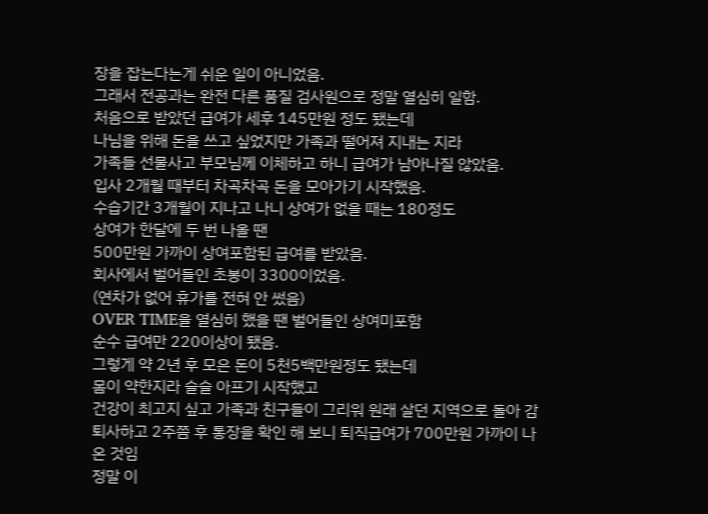장을 잡는다는게 쉬운 일이 아니었음.
그래서 전공과는 완전 다른 품질 검사원으로 정말 열심히 일함.
처음으로 받았던 급여가 세후 145만원 정도 됐는데
나님을 위해 돈을 쓰고 싶었지만 가족과 떨어져 지내는 지라
가족들 선물사고 부모님께 이체하고 하니 급여가 남아나질 않았음.
입사 2개월 때부터 차곡차곡 돈을 모아가기 시작했음.
수습기간 3개월이 지나고 나니 상여가 없을 때는 180정도
상여가 한달에 두 번 나올 땐
500만원 가까이 상여포함된 급여를 받았음.
회사에서 벌어들인 초봉이 3300이었음.
(연차가 없어 휴가를 전혀 안 썼음)
OVER TIME을 열심히 했을 땐 벌어들인 상여미포함
순수 급여만 220이상이 됐음.
그렇게 약 2년 후 모은 돈이 5천5백만원정도 됐는데
몸이 약한지라 슬슬 아프기 시작했고
건강이 최고지 싶고 가족과 친구들이 그리워 원래 살던 지역으로 돌아 감
퇴사하고 2주쯤 후 통장을 확인 해 보니 퇴직급여가 700만원 가까이 나온 것임
정말 이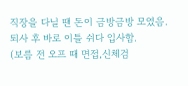직장을 다닐 땐 돈이 금방금방 모였음.
퇴사 후 바로 이틀 쉬다 입사함.
(보름 전 오프 때 면접,신체검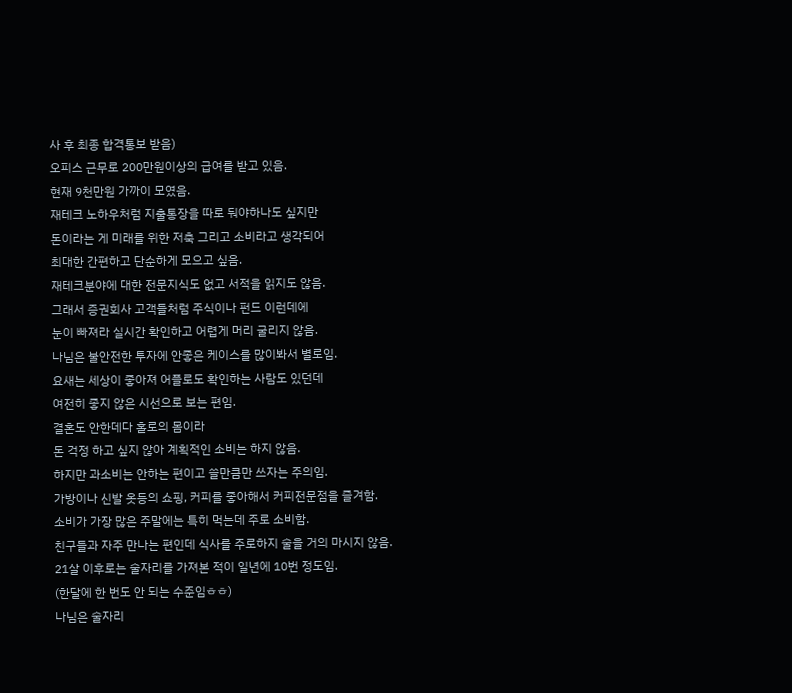사 후 최종 합격통보 받음)
오피스 근무로 200만원이상의 급여를 받고 있음.
현재 9천만원 가까이 모였음.
재테크 노하우처럼 지출통장을 따로 둬야하나도 싶지만
돈이라는 게 미래를 위한 저축 그리고 소비라고 생각되어
최대한 간편하고 단순하게 모으고 싶음.
재테크분야에 대한 전문지식도 없고 서적을 읽지도 않음.
그래서 증권회사 고객들처럼 주식이나 펀드 이런데에
눈이 빠져라 실시간 확인하고 어렵게 머리 굴리지 않음.
나님은 불안전한 투자에 안좋은 케이스를 많이봐서 별로임.
요새는 세상이 좋아져 어플로도 확인하는 사람도 있던데
여전히 좋지 않은 시선으로 보는 편임.
결혼도 안한데다 홀로의 몸이라
돈 걱정 하고 싶지 않아 계획적인 소비는 하지 않음.
하지만 과소비는 안하는 편이고 쓸만큼만 쓰자는 주의임.
가방이나 신발 옷등의 쇼핑, 커피를 좋아해서 커피전문점을 즐겨함.
소비가 가장 많은 주말에는 특히 먹는데 주로 소비함.
친구들과 자주 만나는 편인데 식사를 주로하지 술을 거의 마시지 않음.
21살 이후로는 술자리를 가져본 적이 일년에 10번 정도임.
(한달에 한 번도 안 되는 수준임ㅎㅎ)
나님은 술자리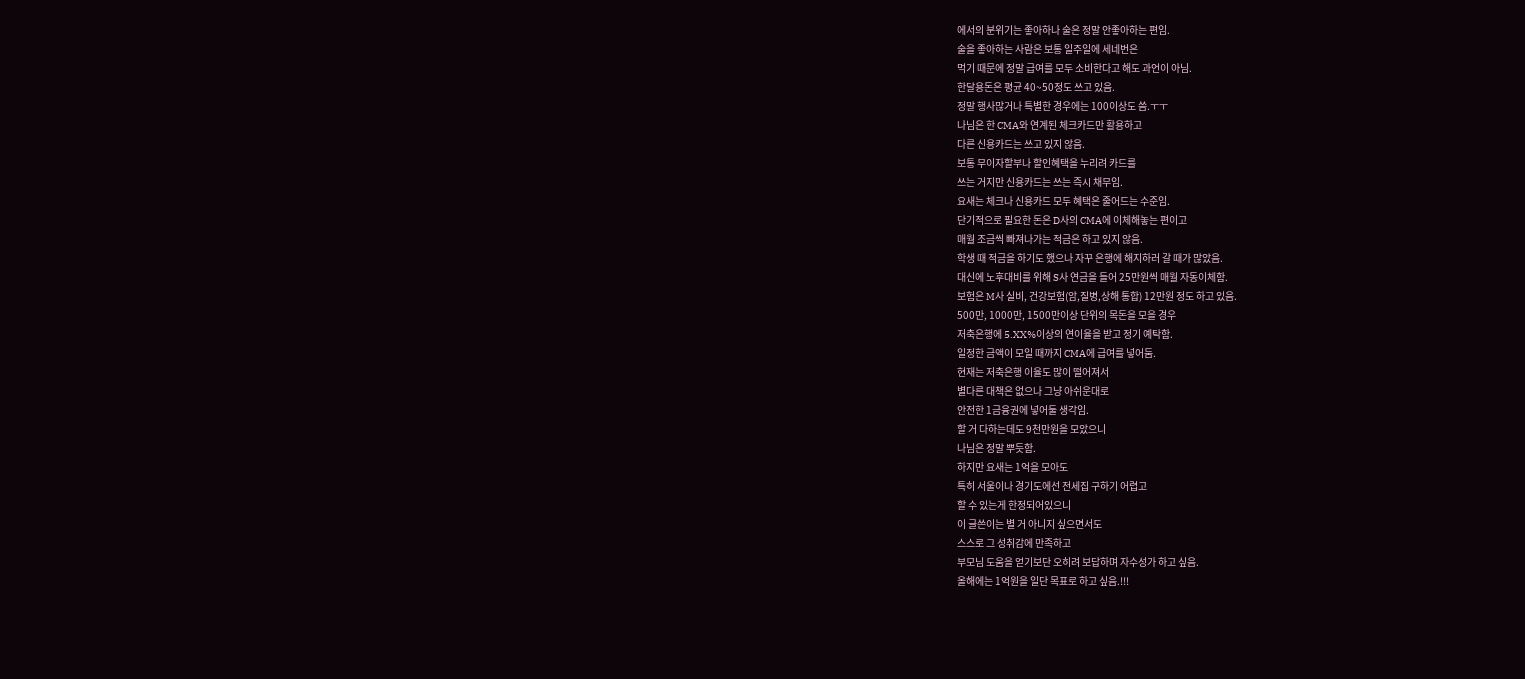에서의 분위기는 좋아하나 술은 정말 안좋아하는 편임.
술을 좋아하는 사람은 보통 일주일에 세네번은
먹기 때문에 정말 급여를 모두 소비한다고 해도 과언이 아님.
한달용돈은 평균 40~50정도 쓰고 있음.
정말 행사많거나 특별한 경우에는 100이상도 씀.ㅜㅜ
나님은 한 CMA와 연계된 체크카드만 활용하고
다른 신용카드는 쓰고 있지 않음.
보통 무이자할부나 할인혜택을 누리려 카드를
쓰는 거지만 신용카드는 쓰는 즉시 채무임.
요새는 체크나 신용카드 모두 혜택은 줄어드는 수준임.
단기적으로 필요한 돈은 D사의 CMA에 이체해놓는 편이고
매월 조금씩 빠져나가는 적금은 하고 있지 않음.
학생 때 적금을 하기도 했으나 자꾸 은행에 해지하러 갈 때가 많았음.
대신에 노후대비를 위해 S사 연금을 들어 25만원씩 매월 자동이체함.
보험은 M사 실비, 건강보험(암,질병,상해 통합) 12만원 정도 하고 있음.
500만, 1000만, 1500만이상 단위의 목돈을 모을 경우
저축은행에 5.XX%이상의 연이율을 받고 정기 예탁함.
일정한 금액이 모일 때까지 CMA에 급여를 넣어둠.
현재는 저축은행 이율도 많이 떨어져서
별다른 대책은 없으나 그냥 아쉬운대로
안전한 1금융권에 넣어둘 생각임.
할 거 다하는데도 9천만원을 모았으니
나님은 정말 뿌듯함.
하지만 요새는 1억을 모아도
특히 서울이나 경기도에선 전세집 구하기 어렵고
할 수 있는게 한정되어있으니
이 글쓴이는 별 거 아니지 싶으면서도
스스로 그 성취감에 만족하고
부모님 도움을 얻기보단 오히려 보답하며 자수성가 하고 싶음.
올해에는 1억원을 일단 목표로 하고 싶음.!!!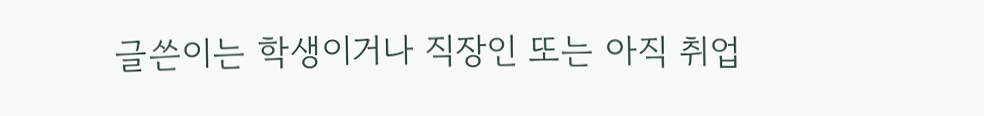글쓴이는 학생이거나 직장인 또는 아직 취업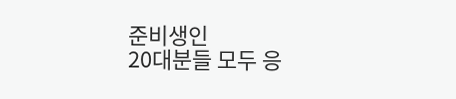준비생인
20대분들 모두 응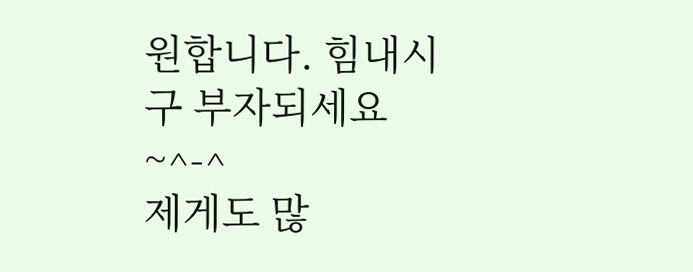원합니다. 힘내시구 부자되세요~^-^
제게도 많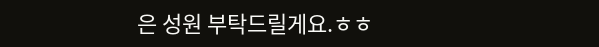은 성원 부탁드릴게요.ㅎㅎ